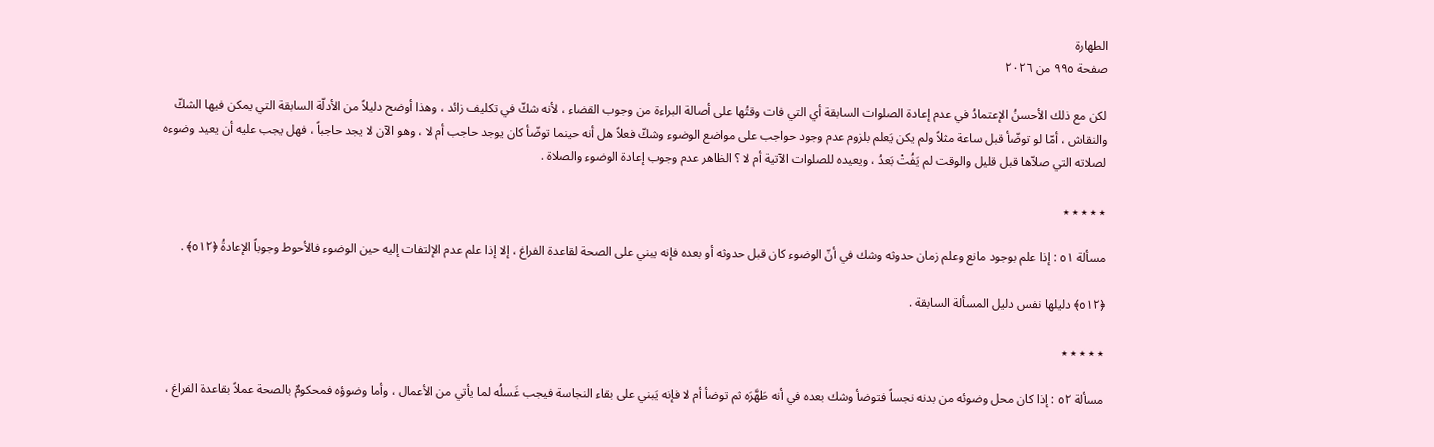الطهارة
صفحة ٩٩٥ من ٢٠٢٦

لكن مع ذلك الأحسنُ الإعتمادُ في عدم إعادة الصلوات السابقة أي التي فات وقتُها على أصالة البراءة من وجوب القضاء ، لأنه شكّ في تكليف زائد ، وهذا أوضح دليلاً من الأدلّة السابقة التي يمكن فيها الشكّ والنقاش ، أمّا لو توضّأ قبل ساعة مثلاً ولم يكن يَعلم بلزوم عدم وجود حواجب على مواضع الوضوء وشكّ فعلاً هل أنه حينما توضّأ كان يوجد حاجب أم لا ، وهو الآن لا يجد حاجباً ، فهل يجب عليه أن يعيد وضوءه لصلاته التي صلاّها قبل قليل والوقت لم يَفُتْ بَعدُ ، ويعيده للصلوات الآتية أم لا ؟ الظاهر عدم وجوب إعادة الوضوء والصلاة .

٭ ٭ ٭ ٭ ٭

مسألة ٥١ : إذا علم بوجود مانع وعلم زمان حدوثه وشك في أنّ الوضوء كان قبل حدوثه أو بعده فإنه يبني على الصحة لقاعدة الفراغ ، إلا إذا علم عدم الإلتفات إليه حين الوضوء فالأحوط وجوباً الإعادةُ ﴿٥١٢﴾ .

﴿٥١٢﴾ دليلها نفس دليل المسألة السابقة .

٭ ٭ ٭ ٭ ٭

مسألة ٥٢ : إذا كان محل وضوئه من بدنه نجساً فتوضأ وشك بعده في أنه طَهَّرَه ثم توضأ أم لا فإنه يَبني على بقاء النجاسة فيجب غَسلُه لما يأتي من الأعمال ، وأما وضوؤه فمحكومٌ بالصحة عملاً بقاعدة الفراغ ،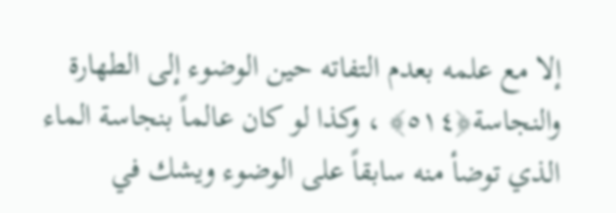إلا مع علمه بعدم التفاته حين الوضوء إلى الطهارة والنجاسة﴿٥١٤﴾ ، وكذا لو كان عالماً بنجاسة الماء الذي توضأ منه سابقاً على الوضوء ويشك في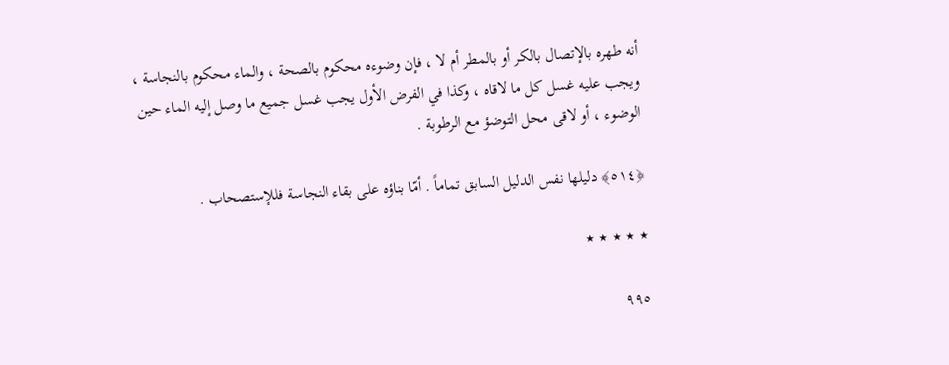أنه طهره بالإتصال بالكر أو بالمطر أم لا ، فإن وضوءه محكوم بالصحة ، والماء محكوم بالنجاسة ، ويجب عليه غسل كل ما لاقاه ، وكذا في الفرض الأول يجب غسل جميع ما وصل إليه الماء حين الوضوء ، أو لاقى محل التوضؤ مع الرطوبة .

﴿٥١٤﴾ دليلها نفس الدليل السابق تماماً . أمّا بناؤه على بقاء النجاسة فللإستصحاب .

٭ ٭ ٭ ٭ ٭

٩٩٥